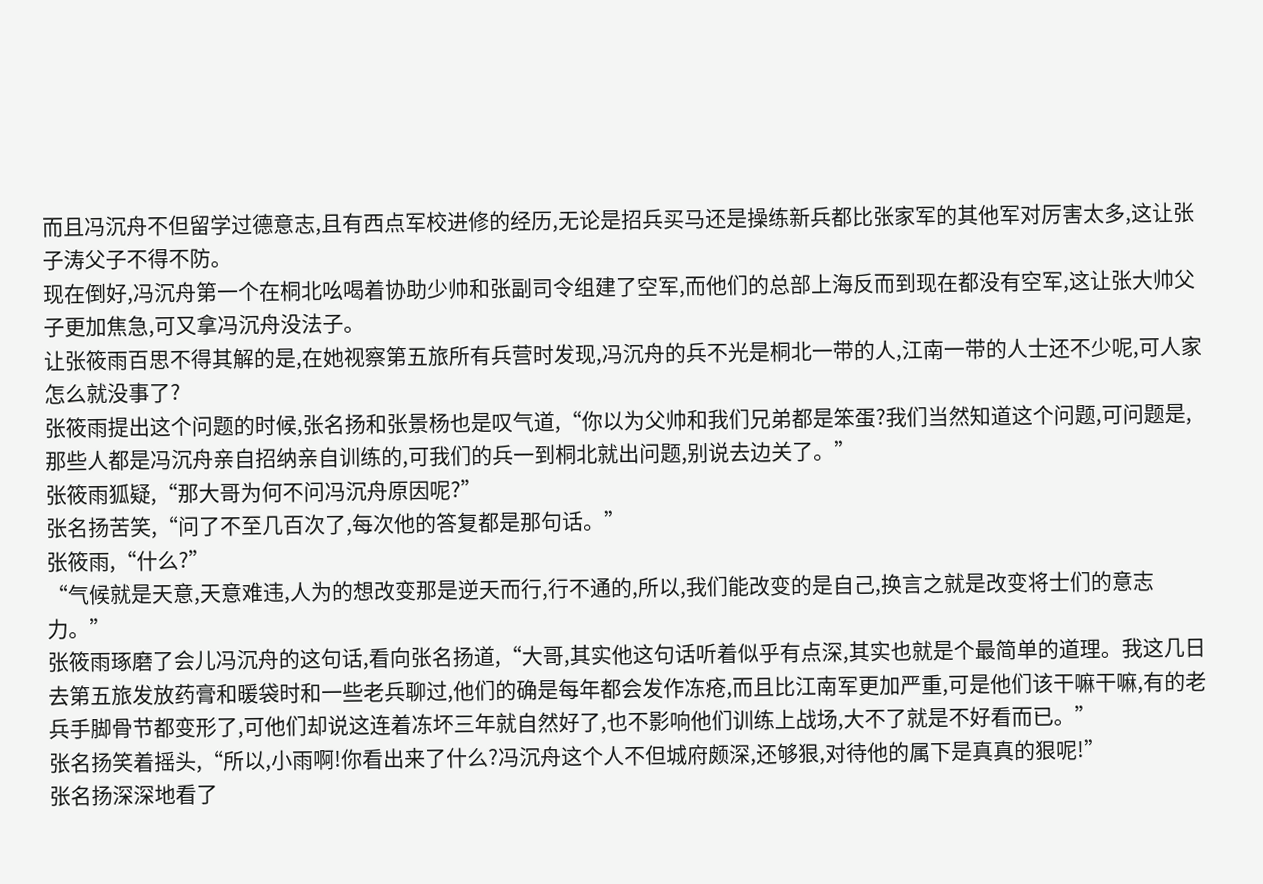而且冯沉舟不但留学过德意志,且有西点军校进修的经历,无论是招兵买马还是操练新兵都比张家军的其他军对厉害太多,这让张子涛父子不得不防。
现在倒好,冯沉舟第一个在桐北吆喝着协助少帅和张副司令组建了空军,而他们的总部上海反而到现在都没有空军,这让张大帅父子更加焦急,可又拿冯沉舟没法子。
让张筱雨百思不得其解的是,在她视察第五旅所有兵营时发现,冯沉舟的兵不光是桐北一带的人,江南一带的人士还不少呢,可人家怎么就没事了?
张筱雨提出这个问题的时候,张名扬和张景杨也是叹气道,“你以为父帅和我们兄弟都是笨蛋?我们当然知道这个问题,可问题是,那些人都是冯沉舟亲自招纳亲自训练的,可我们的兵一到桐北就出问题,别说去边关了。”
张筱雨狐疑,“那大哥为何不问冯沉舟原因呢?”
张名扬苦笑,“问了不至几百次了,每次他的答复都是那句话。”
张筱雨,“什么?”
“气候就是天意,天意难违,人为的想改变那是逆天而行,行不通的,所以,我们能改变的是自己,换言之就是改变将士们的意志力。”
张筱雨琢磨了会儿冯沉舟的这句话,看向张名扬道,“大哥,其实他这句话听着似乎有点深,其实也就是个最简单的道理。我这几日去第五旅发放药膏和暖袋时和一些老兵聊过,他们的确是每年都会发作冻疮,而且比江南军更加严重,可是他们该干嘛干嘛,有的老兵手脚骨节都变形了,可他们却说这连着冻坏三年就自然好了,也不影响他们训练上战场,大不了就是不好看而已。”
张名扬笑着摇头,“所以,小雨啊!你看出来了什么?冯沉舟这个人不但城府颇深,还够狠,对待他的属下是真真的狠呢!”
张名扬深深地看了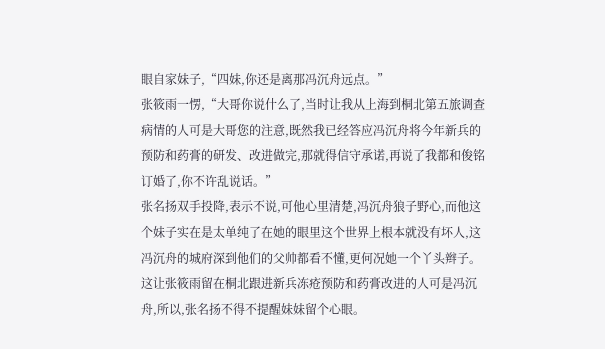眼自家妹子,“四妹,你还是离那冯沉舟远点。”
张筱雨一愣,“大哥你说什么了,当时让我从上海到桐北第五旅调查病情的人可是大哥您的注意,既然我已经答应冯沉舟将今年新兵的预防和药膏的研发、改进做完,那就得信守承诺,再说了我都和俊铭订婚了,你不许乱说话。”
张名扬双手投降,表示不说,可他心里清楚,冯沉舟狼子野心,而他这个妹子实在是太单纯了在她的眼里这个世界上根本就没有坏人,这冯沉舟的城府深到他们的父帅都看不懂,更何况她一个丫头辫子。
这让张筱雨留在桐北跟进新兵冻疮预防和药膏改进的人可是冯沉舟,所以,张名扬不得不提醒妹妹留个心眼。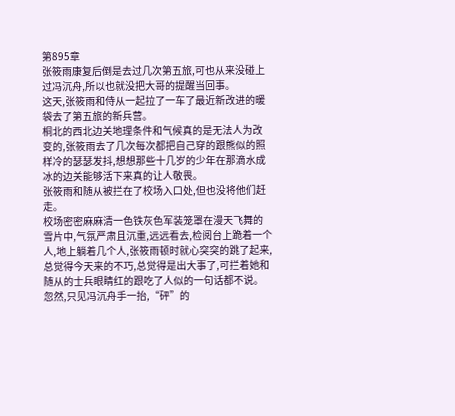第895章
张筱雨康复后倒是去过几次第五旅,可也从来没碰上过冯沉舟,所以也就没把大哥的提醒当回事。
这天,张筱雨和侍从一起拉了一车了最近新改进的暖袋去了第五旅的新兵营。
桐北的西北边关地理条件和气候真的是无法人为改变的,张筱雨去了几次每次都把自己穿的跟熊似的照样冷的瑟瑟发抖,想想那些十几岁的少年在那滴水成冰的边关能够活下来真的让人敬畏。
张筱雨和随从被拦在了校场入口处,但也没将他们赶走。
校场密密麻麻清一色铁灰色军装笼罩在漫天飞舞的雪片中,气氛严肃且沉重,远远看去,检阅台上跪着一个人,地上躺着几个人,张筱雨顿时就心突突的跳了起来,总觉得今天来的不巧,总觉得是出大事了,可拦着她和随从的士兵眼睛红的跟吃了人似的一句话都不说。
忽然,只见冯沉舟手一抬,“砰”的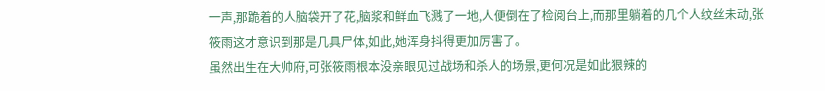一声,那跪着的人脑袋开了花,脑浆和鲜血飞溅了一地,人便倒在了检阅台上,而那里躺着的几个人纹丝未动,张筱雨这才意识到那是几具尸体,如此,她浑身抖得更加厉害了。
虽然出生在大帅府,可张筱雨根本没亲眼见过战场和杀人的场景,更何况是如此狠辣的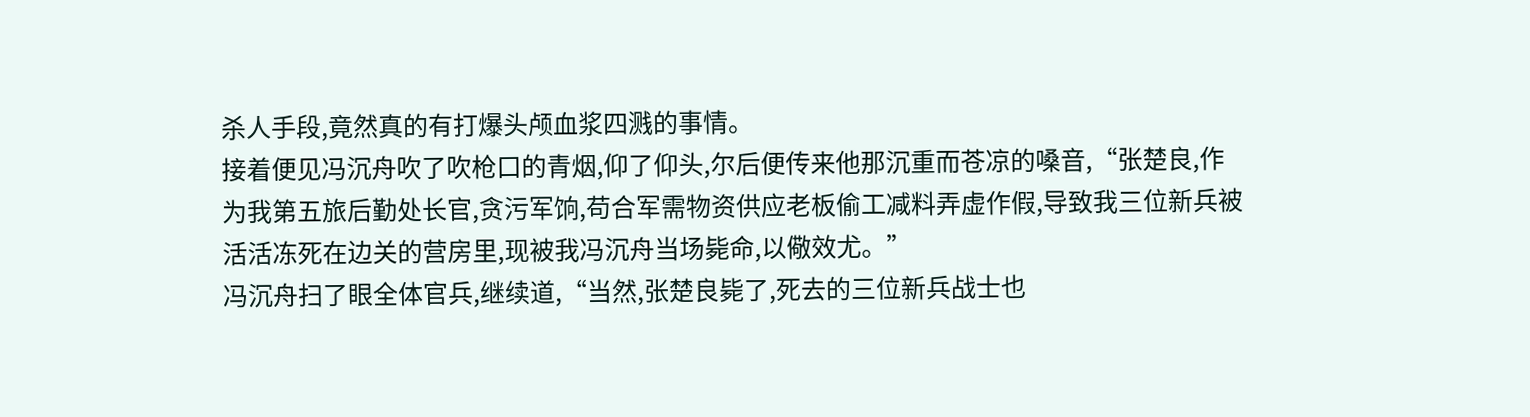杀人手段,竟然真的有打爆头颅血浆四溅的事情。
接着便见冯沉舟吹了吹枪口的青烟,仰了仰头,尔后便传来他那沉重而苍凉的嗓音,“张楚良,作为我第五旅后勤处长官,贪污军饷,苟合军需物资供应老板偷工减料弄虚作假,导致我三位新兵被活活冻死在边关的营房里,现被我冯沉舟当场毙命,以儆效尤。”
冯沉舟扫了眼全体官兵,继续道,“当然,张楚良毙了,死去的三位新兵战士也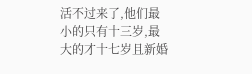活不过来了,他们最小的只有十三岁,最大的才十七岁且新婚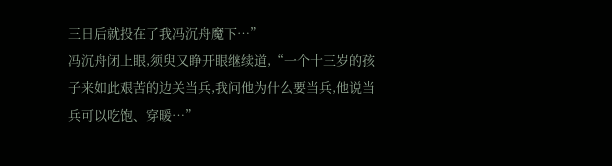三日后就投在了我冯沉舟魔下…”
冯沉舟闭上眼,须臾又睁开眼继续道,“一个十三岁的孩子来如此艰苦的边关当兵,我问他为什么要当兵,他说当兵可以吃饱、穿暖…”